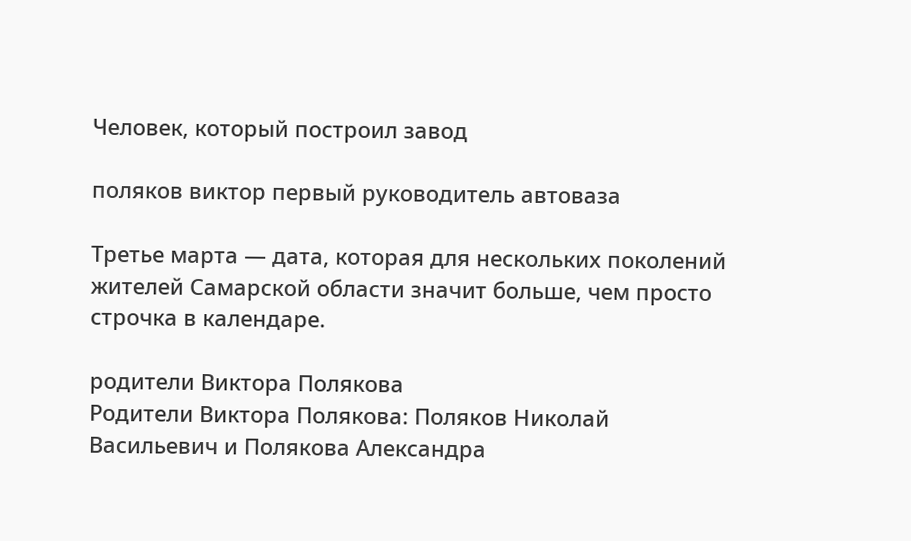Человек, который построил завод

поляков виктор первый руководитель автоваза

Третье марта — дата, которая для нескольких поколений жителей Самарской области значит больше, чем просто строчка в календаре.

родители Виктора Полякова
Родители Виктора Полякова: Поляков Николай Васильевич и Полякова Александра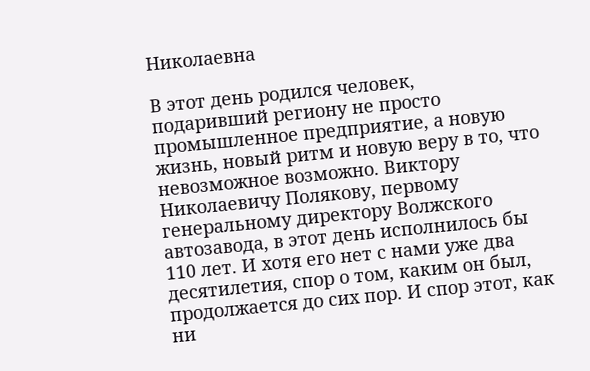Николаевна

В этот день родился человек, подаривший региону не просто промышленное предприятие, а новую жизнь, новый ритм и новую веру в то, что невозможное возможно. Виктору Николаевичу Полякову, первому генеральному директору Волжского автозавода, в этот день исполнилось бы 110 лет. И хотя его нет с нами уже два десятилетия, спор о том, каким он был, продолжается до сих пор. И спор этот, как ни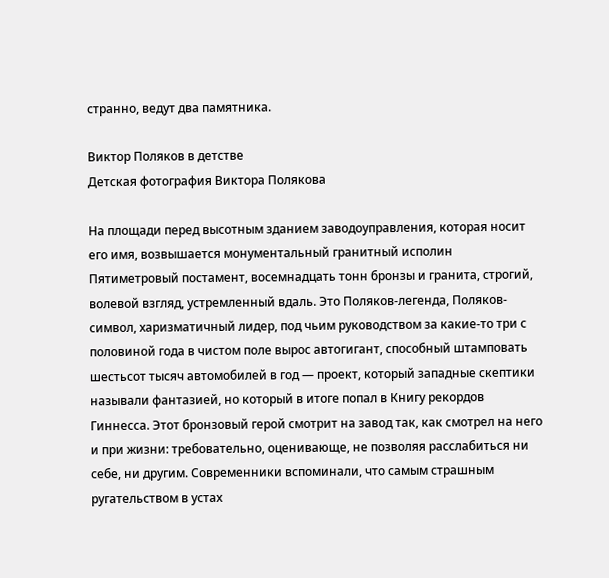странно, ведут два памятника.

Виктор Поляков в детстве
Детская фотография Виктора Полякова

На площади перед высотным зданием заводоуправления, которая носит его имя, возвышается монументальный гранитный исполин Пятиметровый постамент, восемнадцать тонн бронзы и гранита, строгий, волевой взгляд, устремленный вдаль. Это Поляков-легенда, Поляков-символ, харизматичный лидер, под чьим руководством за какие-то три с половиной года в чистом поле вырос автогигант, способный штамповать шестьсот тысяч автомобилей в год — проект, который западные скептики называли фантазией, но который в итоге попал в Книгу рекордов Гиннесса. Этот бронзовый герой смотрит на завод так, как смотрел на него и при жизни: требовательно, оценивающе, не позволяя расслабиться ни себе, ни другим. Современники вспоминали, что самым страшным ругательством в устах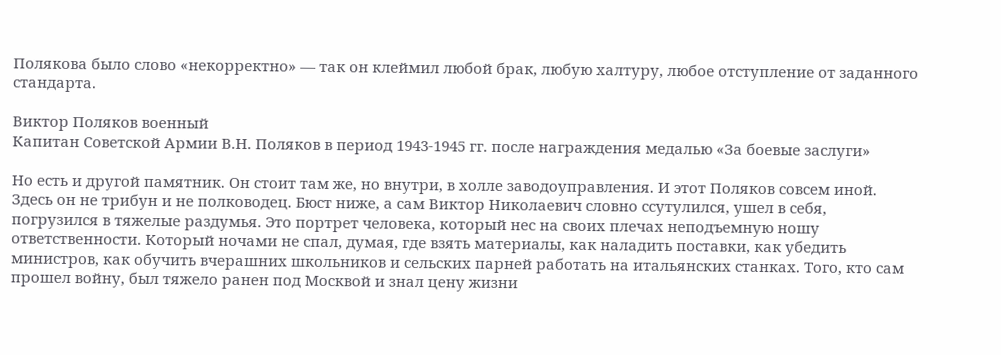Полякова было слово «некорректно» — так он клеймил любой брак, любую халтуру, любое отступление от заданного стандарта.

Виктор Поляков военный
Капитан Советской Армии В.Н. Поляков в период 1943-1945 гг. после награждения медалью «За боевые заслуги»

Но есть и другой памятник. Он стоит там же, но внутри, в холле заводоуправления. И этот Поляков совсем иной. Здесь он не трибун и не полководец. Бюст ниже, а сам Виктор Николаевич словно ссутулился, ушел в себя, погрузился в тяжелые раздумья. Это портрет человека, который нес на своих плечах неподъемную ношу ответственности. Который ночами не спал, думая, где взять материалы, как наладить поставки, как убедить министров, как обучить вчерашних школьников и сельских парней работать на итальянских станках. Того, кто сам прошел войну, был тяжело ранен под Москвой и знал цену жизни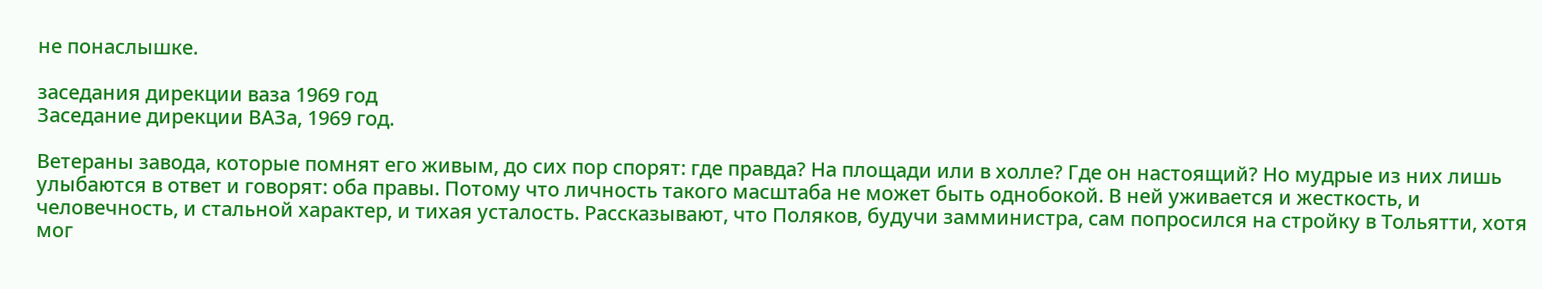не понаслышке.

заседания дирекции ваза 1969 год
Заседание дирекции ВАЗа, 1969 год.

Ветераны завода, которые помнят его живым, до сих пор спорят: где правда? На площади или в холле? Где он настоящий? Но мудрые из них лишь улыбаются в ответ и говорят: оба правы. Потому что личность такого масштаба не может быть однобокой. В ней уживается и жесткость, и человечность, и стальной характер, и тихая усталость. Рассказывают, что Поляков, будучи замминистра, сам попросился на стройку в Тольятти, хотя мог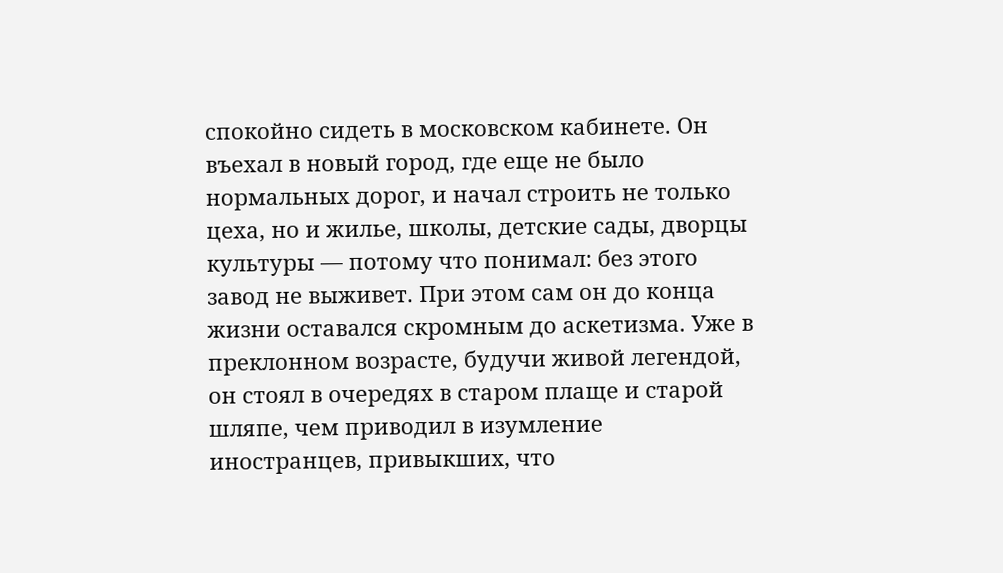спокойно сидеть в московском кабинете. Он въехал в новый город, где еще не было нормальных дорог, и начал строить не только цеха, но и жилье, школы, детские сады, дворцы культуры — потому что понимал: без этого завод не выживет. При этом сам он до конца жизни оставался скромным до аскетизма. Уже в преклонном возрасте, будучи живой легендой, он стоял в очередях в старом плаще и старой шляпе, чем приводил в изумление иностранцев, привыкших, что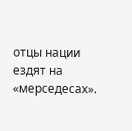отцы нации ездят на «мерседесах».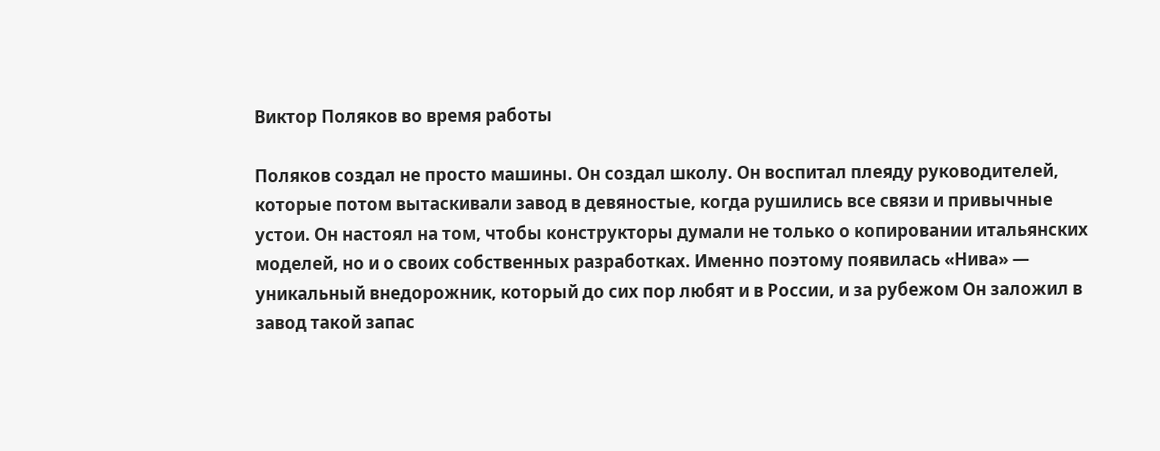Виктор Поляков во время работы

Поляков создал не просто машины. Он создал школу. Он воспитал плеяду руководителей, которые потом вытаскивали завод в девяностые, когда рушились все связи и привычные устои. Он настоял на том, чтобы конструкторы думали не только о копировании итальянских моделей, но и о своих собственных разработках. Именно поэтому появилась «Нива» — уникальный внедорожник, который до сих пор любят и в России, и за рубежом Он заложил в завод такой запас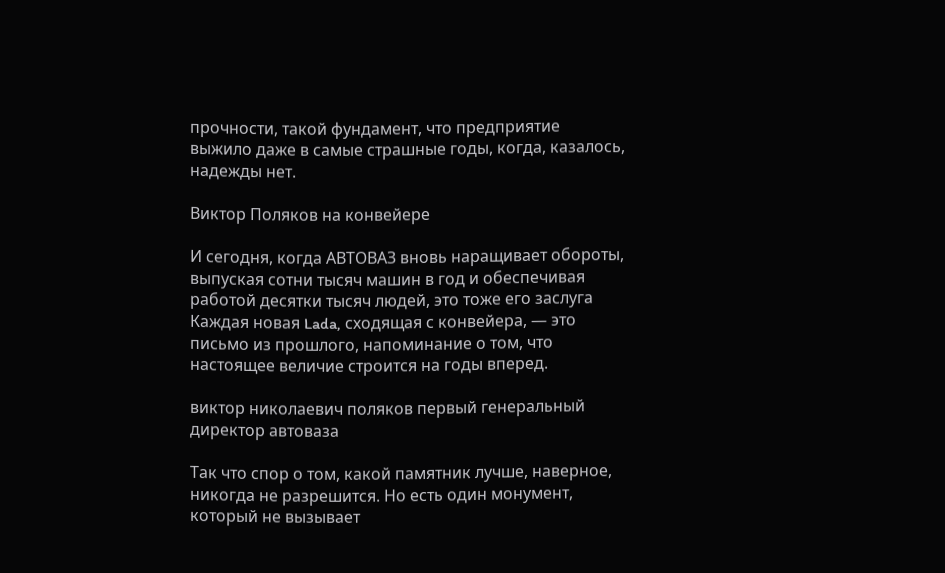прочности, такой фундамент, что предприятие выжило даже в самые страшные годы, когда, казалось, надежды нет.

Виктор Поляков на конвейере

И сегодня, когда АВТОВАЗ вновь наращивает обороты, выпуская сотни тысяч машин в год и обеспечивая работой десятки тысяч людей, это тоже его заслуга Каждая новая Lada, сходящая с конвейера, — это письмо из прошлого, напоминание о том, что настоящее величие строится на годы вперед.

виктор николаевич поляков первый генеральный директор автоваза

Так что спор о том, какой памятник лучше, наверное, никогда не разрешится. Но есть один монумент, который не вызывает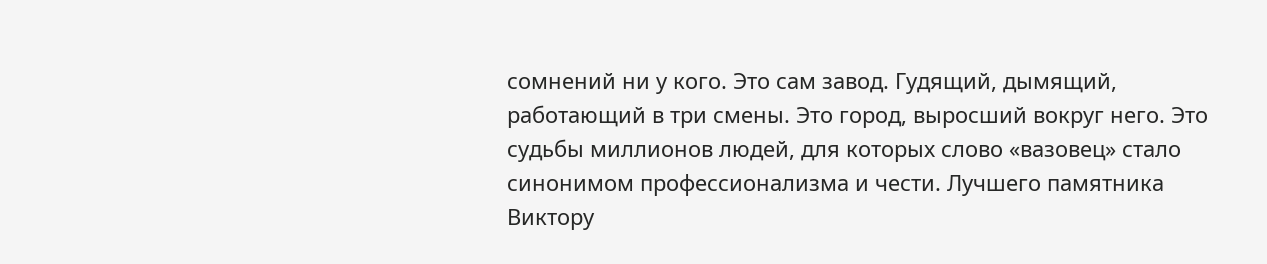сомнений ни у кого. Это сам завод. Гудящий, дымящий, работающий в три смены. Это город, выросший вокруг него. Это судьбы миллионов людей, для которых слово «вазовец» стало синонимом профессионализма и чести. Лучшего памятника Виктору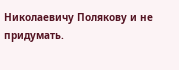Николаевичу Полякову и не придумать.